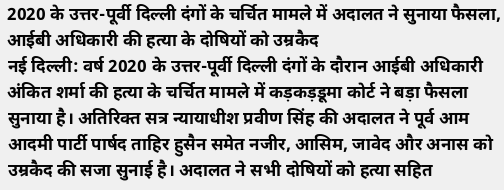2020 के उत्तर-पूर्वी दिल्ली दंगों के चर्चित मामले में अदालत ने सुनाया फैसला, आईबी अधिकारी की हत्या के दोषियों को उम्रकैद
नई दिल्ली: वर्ष 2020 के उत्तर-पूर्वी दिल्ली दंगों के दौरान आईबी अधिकारी अंकित शर्मा की हत्या के चर्चित मामले में कड़कड़डूमा कोर्ट ने बड़ा फैसला सुनाया है। अतिरिक्त सत्र न्यायाधीश प्रवीण सिंह की अदालत ने पूर्व आम आदमी पार्टी पार्षद ताहिर हुसैन समेत नजीर, आसिम, जावेद और अनास को उम्रकैद की सजा सुनाई है। अदालत ने सभी दोषियों को हत्या सहित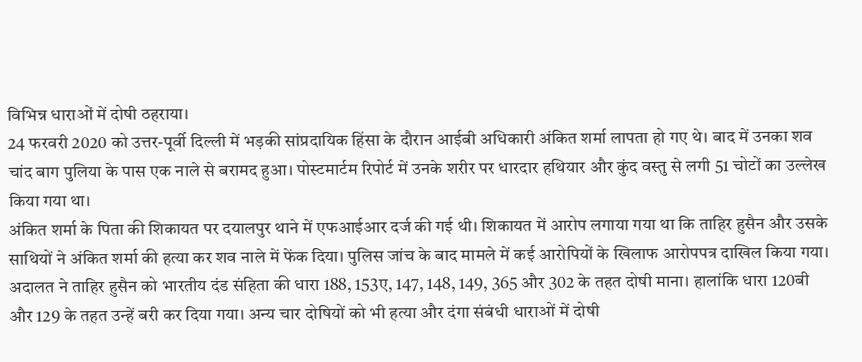विभिन्न धाराओं में दोषी ठहराया।
24 फरवरी 2020 को उत्तर-पूर्वी दिल्ली में भड़की सांप्रदायिक हिंसा के दौरान आईबी अधिकारी अंकित शर्मा लापता हो गए थे। बाद में उनका शव चांद बाग पुलिया के पास एक नाले से बरामद हुआ। पोस्टमार्टम रिपोर्ट में उनके शरीर पर धारदार हथियार और कुंद वस्तु से लगी 51 चोटों का उल्लेख किया गया था।
अंकित शर्मा के पिता की शिकायत पर दयालपुर थाने में एफआईआर दर्ज की गई थी। शिकायत में आरोप लगाया गया था कि ताहिर हुसैन और उसके साथियों ने अंकित शर्मा की हत्या कर शव नाले में फेंक दिया। पुलिस जांच के बाद मामले में कई आरोपियों के खिलाफ आरोपपत्र दाखिल किया गया।
अदालत ने ताहिर हुसैन को भारतीय दंड संहिता की धारा 188, 153ए, 147, 148, 149, 365 और 302 के तहत दोषी माना। हालांकि धारा 120बी और 129 के तहत उन्हें बरी कर दिया गया। अन्य चार दोषियों को भी हत्या और दंगा संबंधी धाराओं में दोषी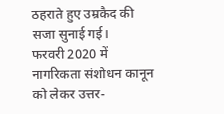ठहराते हुए उम्रकैद की सजा सुनाई गई।
फरवरी 2020 में नागरिकता संशोधन कानून को लेकर उत्तर-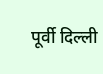पूर्वी दिल्ली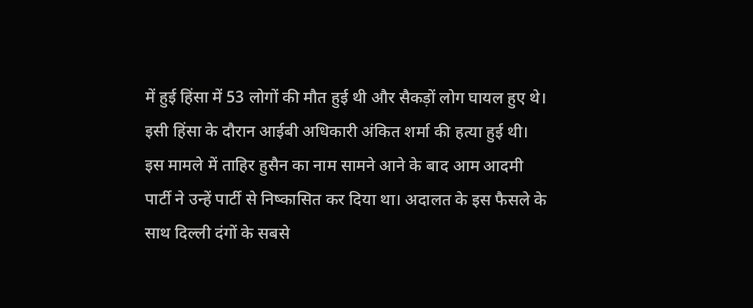में हुई हिंसा में 53 लोगों की मौत हुई थी और सैकड़ों लोग घायल हुए थे। इसी हिंसा के दौरान आईबी अधिकारी अंकित शर्मा की हत्या हुई थी। इस मामले में ताहिर हुसैन का नाम सामने आने के बाद आम आदमी पार्टी ने उन्हें पार्टी से निष्कासित कर दिया था। अदालत के इस फैसले के साथ दिल्ली दंगों के सबसे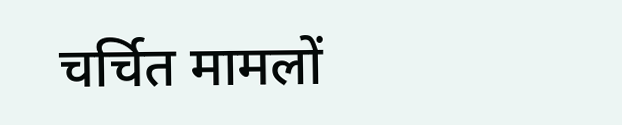चर्चित मामलों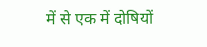में से एक में दोषियों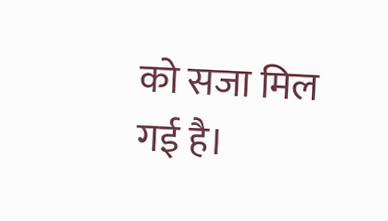को सजा मिल गई है।